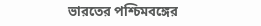ভারতের পশ্চিমবঙ্গের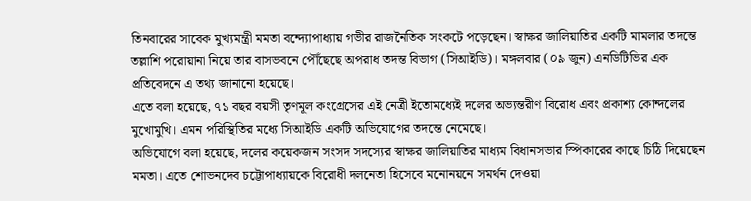তিনবারের সাবেক মুখ্যমন্ত্রী মমতা বন্দ্যোপাধ্যায় গভীর রাজনৈতিক সংকটে পড়েছেন। স্বাক্ষর জালিয়াতির একটি মামলার তদন্তে তল্লাশি পরোয়ানা নিয়ে তার বাসভবনে পৌঁছেছে অপরাধ তদন্ত বিভাগ (সিআইডি)। মঙ্গলবার (০৯ জুন) এনডিটিভির এক প্রতিবেদনে এ তথ্য জানানো হয়েছে।
এতে বলা হয়েছে, ৭১ বছর বয়সী তৃণমূল কংগ্রেসের এই নেত্রী ইতোমধ্যেই দলের অভ্যন্তরীণ বিরোধ এবং প্রকাশ্য কোন্দলের মুখোমুখি। এমন পরিস্থিতির মধ্যে সিআইডি একটি অভিযোগের তদন্তে নেমেছে।
অভিযোগে বলা হয়েছে, দলের কয়েকজন সংসদ সদস্যের স্বাক্ষর জালিয়াতির মাধ্যম বিধানসভার স্পিকারের কাছে চিঠি দিয়েছেন মমতা। এতে শোভনদেব চট্টোপাধ্যায়কে বিরোধী দলনেতা হিসেবে মনোনয়নে সমর্থন দেওয়া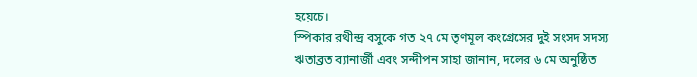হয়েচে।
স্পিকার রথীন্দ্র বসুকে গত ২৭ মে তৃণমূল কংগ্রেসের দুই সংসদ সদস্য ঋতাব্রত ব্যানার্জী এবং সন্দীপন সাহা জানান, দলের ৬ মে অনুষ্ঠিত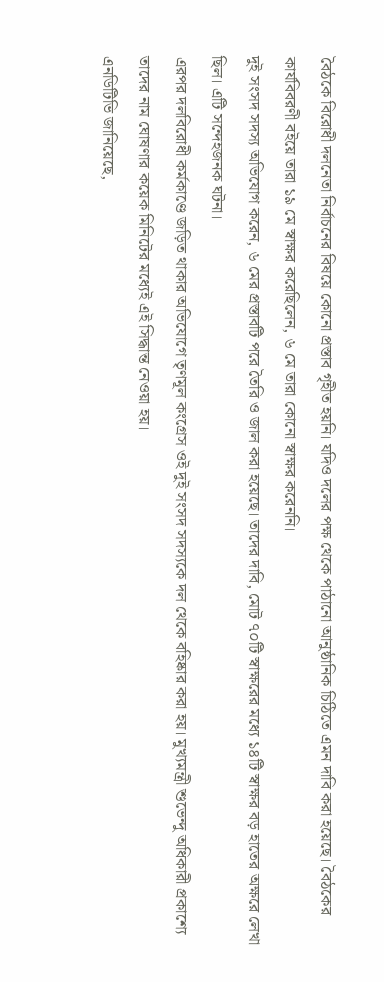বৈঠকে বিরোধী দলনেতা নির্বাচনের বিষয়ে কোনো প্রস্তাব গৃহীত হয়নি। যদিও দলের পক্ষ থেকে পাঠানো আনুষ্ঠানিক চিঠিতে এমন দাবি করা হয়েছে। বৈঠকের কার্যবিবরণী বইয়ে তারা ১৯ মে স্বাক্ষর করেছিলেন, ৬ মে তারা কোনো স্বাক্ষর করেননি।
দুই সংসদ সদস্য অভিযোগ করেন, ৬ মের প্রস্তাবটি পরে তৈরি ও জাল করা হয়েছে। তাদের দাবি, মোট ৭০টি স্বাক্ষরের মধ্যে ১৪টি স্বাক্ষর বড় হাতের অক্ষরে লেখা ছিল। এটি সন্দেহজনক ঘটনা।
এরপর দলবিরোধী কর্মকাণ্ডে জড়িত থাকার অভিযোগে তৃণমূল কংগ্রেস ওই দুই সংসদ সদস্যকে দল থেকে বহিষ্কার করা হয়। মুখ্যমন্ত্রী শুভেন্দু অধিকারী প্রকাশ্যে তাদের নাম ঘোষণার কয়েক মিনিটের মধ্যেই এই সিদ্ধান্ত নেওয়া হয়।
এনডিটিভি জানিয়েছে,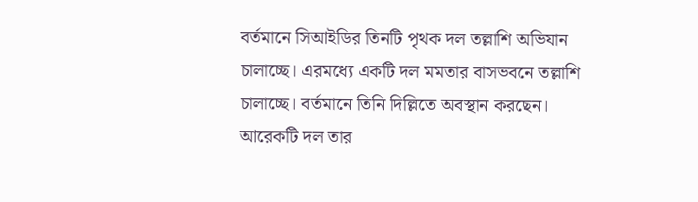বর্তমানে সিআইডির তিনটি পৃথক দল তল্লাশি অভিযান চালাচ্ছে। এরমধ্যে একটি দল মমতার বাসভবনে তল্লাশি চালাচ্ছে। বর্তমানে তিনি দিল্লিতে অবস্থান করছেন। আরেকটি দল তার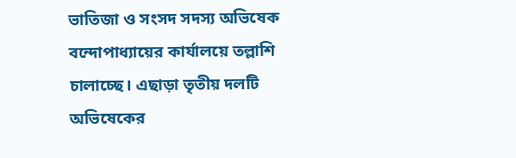ভাতিজা ও সংসদ সদস্য অভিষেক বন্দোপাধ্যায়ের কার্যালয়ে তল্লাশি চালাচ্ছে। এছাড়া তৃতীয় দলটি অভিষেকের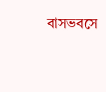বাসভবসে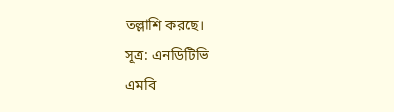তল্লাশি করছে।
সূত্র: এনডিটিভি
এমবি